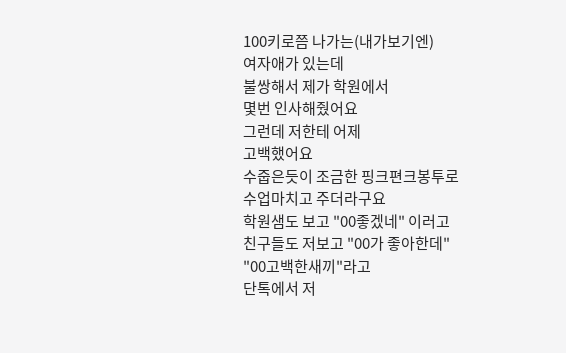100키로쯤 나가는(내가보기엔)
여자애가 있는데
불쌍해서 제가 학원에서
몇번 인사해줬어요
그런데 저한테 어제
고백했어요
수줍은듯이 조금한 핑크편크봉투로
수업마치고 주더라구요
학원샘도 보고 "00좋겠네" 이러고
친구들도 저보고 "00가 좋아한데"
"00고백한새끼"라고
단톡에서 저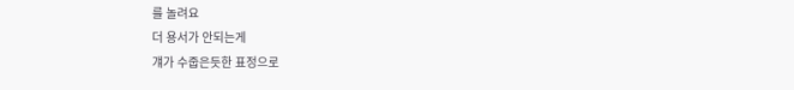를 놀려요
더 용서가 안되는게
걔가 수줍은듯한 표정으로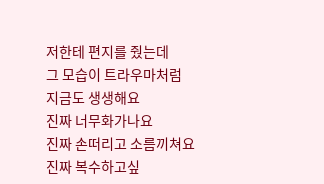저한테 편지를 줬는데
그 모습이 트라우마처럼
지금도 생생해요
진짜 너무화가나요
진짜 손떠리고 소름끼쳐요
진짜 복수하고싶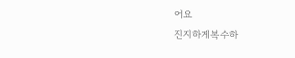어요
진지하게복수하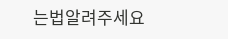는법알려주세요